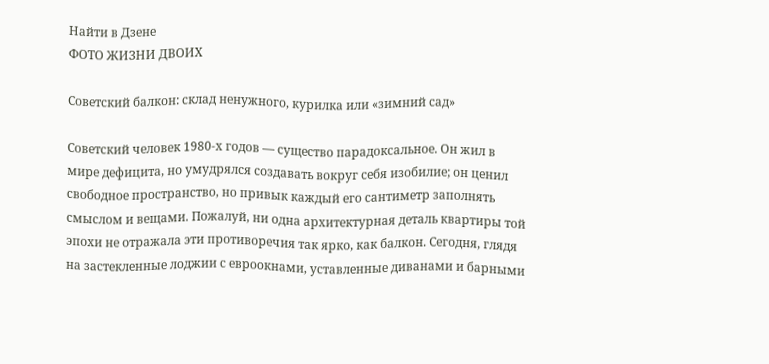Найти в Дзене
ФОТО ЖИЗНИ ДВОИХ

Советский балкон: склад ненужного, курилка или «зимний сад»

Советский человек 1980-х годов — существо парадоксальное. Он жил в мире дефицита, но умудрялся создавать вокруг себя изобилие; он ценил свободное пространство, но привык каждый его сантиметр заполнять смыслом и вещами. Пожалуй, ни одна архитектурная деталь квартиры той эпохи не отражала эти противоречия так ярко, как балкон. Сегодня, глядя на застекленные лоджии с евроокнами, уставленные диванами и барными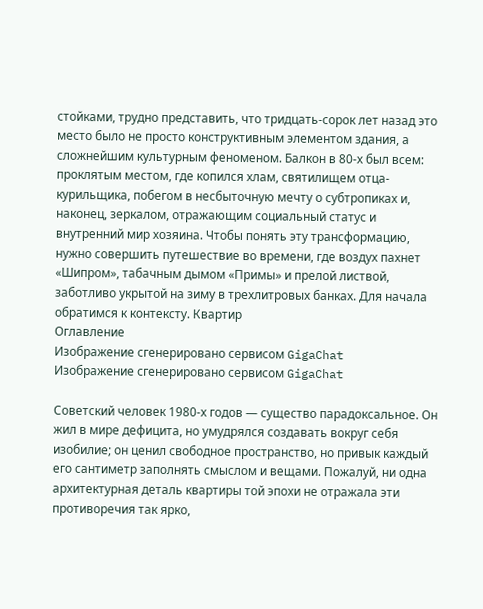стойками, трудно представить, что тридцать-сорок лет назад это место было не просто конструктивным элементом здания, а сложнейшим культурным феноменом. Балкон в 80-х был всем: проклятым местом, где копился хлам, святилищем отца-курильщика, побегом в несбыточную мечту о субтропиках и, наконец, зеркалом, отражающим социальный статус и внутренний мир хозяина. Чтобы понять эту трансформацию, нужно совершить путешествие во времени, где воздух пахнет «Шипром», табачным дымом «Примы» и прелой листвой, заботливо укрытой на зиму в трехлитровых банках. Для начала обратимся к контексту. Квартир
Оглавление
Изображение сгенерировано сервисом GigaChat
Изображение сгенерировано сервисом GigaChat

Советский человек 1980-х годов — существо парадоксальное. Он жил в мире дефицита, но умудрялся создавать вокруг себя изобилие; он ценил свободное пространство, но привык каждый его сантиметр заполнять смыслом и вещами. Пожалуй, ни одна архитектурная деталь квартиры той эпохи не отражала эти противоречия так ярко,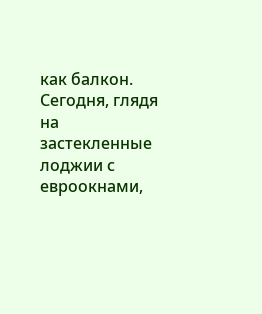как балкон. Сегодня, глядя на застекленные лоджии с евроокнами,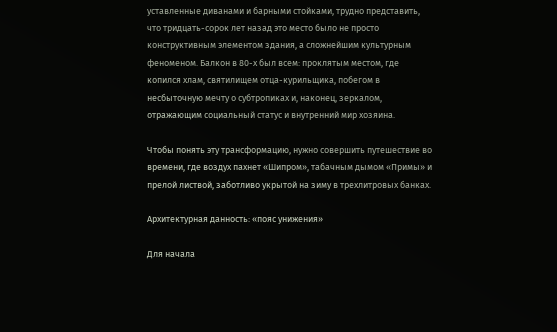уставленные диванами и барными стойками, трудно представить, что тридцать-сорок лет назад это место было не просто конструктивным элементом здания, а сложнейшим культурным феноменом. Балкон в 80-х был всем: проклятым местом, где копился хлам, святилищем отца-курильщика, побегом в несбыточную мечту о субтропиках и, наконец, зеркалом, отражающим социальный статус и внутренний мир хозяина.

Чтобы понять эту трансформацию, нужно совершить путешествие во времени, где воздух пахнет «Шипром», табачным дымом «Примы» и прелой листвой, заботливо укрытой на зиму в трехлитровых банках.

Архитектурная данность: «пояс унижения»

Для начала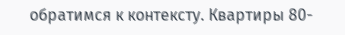обратимся к контексту. Квартиры 80-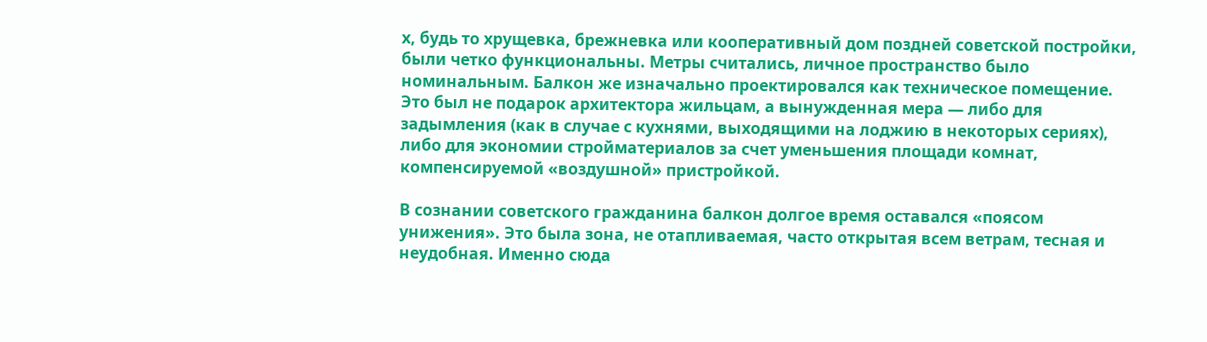х, будь то хрущевка, брежневка или кооперативный дом поздней советской постройки, были четко функциональны. Метры считались, личное пространство было номинальным. Балкон же изначально проектировался как техническое помещение. Это был не подарок архитектора жильцам, а вынужденная мера — либо для задымления (как в случае с кухнями, выходящими на лоджию в некоторых сериях), либо для экономии стройматериалов за счет уменьшения площади комнат, компенсируемой «воздушной» пристройкой.

В сознании советского гражданина балкон долгое время оставался «поясом унижения». Это была зона, не отапливаемая, часто открытая всем ветрам, тесная и неудобная. Именно сюда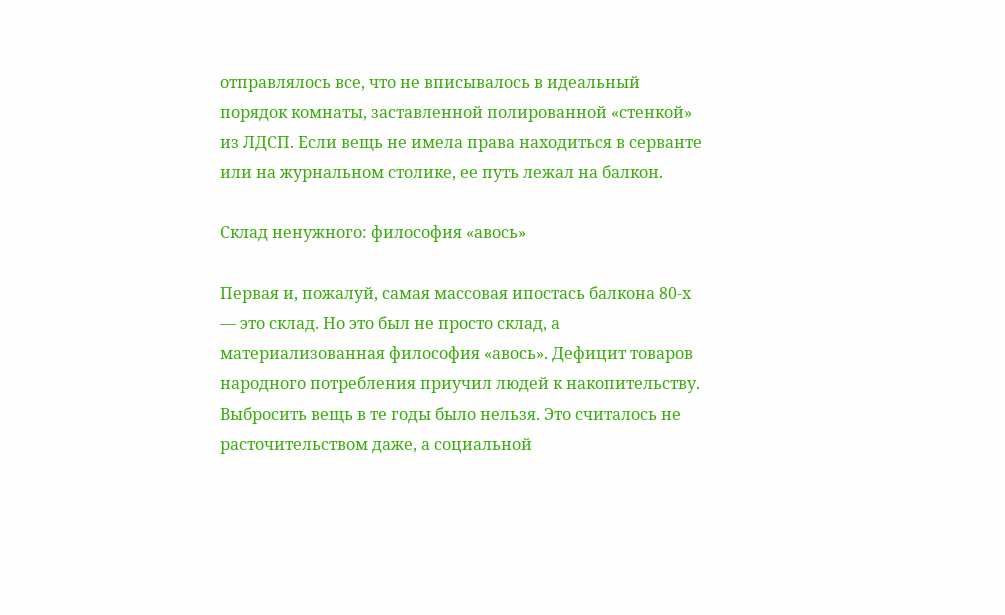отправлялось все, что не вписывалось в идеальный порядок комнаты, заставленной полированной «стенкой» из ЛДСП. Если вещь не имела права находиться в серванте или на журнальном столике, ее путь лежал на балкон.

Склад ненужного: философия «авось»

Первая и, пожалуй, самая массовая ипостась балкона 80-х — это склад. Но это был не просто склад, а материализованная философия «авось». Дефицит товаров народного потребления приучил людей к накопительству. Выбросить вещь в те годы было нельзя. Это считалось не расточительством даже, а социальной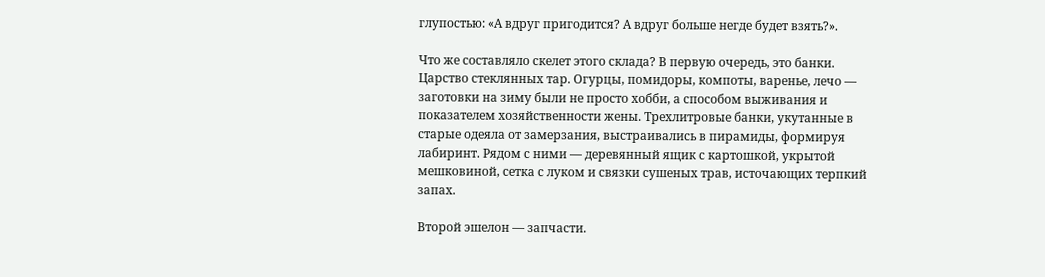глупостью: «А вдруг пригодится? А вдруг больше негде будет взять?».

Что же составляло скелет этого склада? В первую очередь, это банки. Царство стеклянных тар. Огурцы, помидоры, компоты, варенье, лечо — заготовки на зиму были не просто хобби, а способом выживания и показателем хозяйственности жены. Трехлитровые банки, укутанные в старые одеяла от замерзания, выстраивались в пирамиды, формируя лабиринт. Рядом с ними — деревянный ящик с картошкой, укрытой мешковиной, сетка с луком и связки сушеных трав, источающих терпкий запах.

Второй эшелон — запчасти.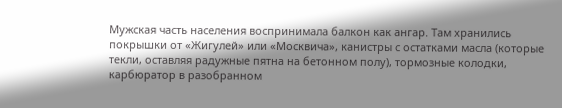Мужская часть населения воспринимала балкон как ангар. Там хранились покрышки от «Жигулей» или «Москвича», канистры с остатками масла (которые текли, оставляя радужные пятна на бетонном полу), тормозные колодки, карбюратор в разобранном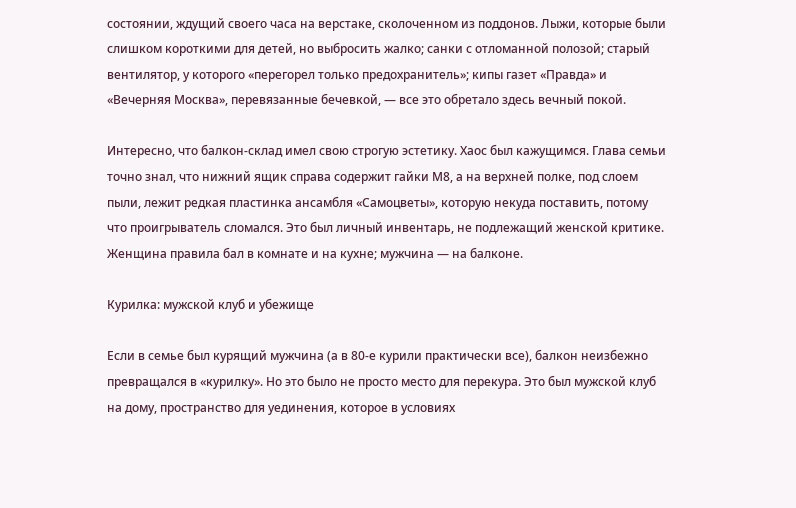состоянии, ждущий своего часа на верстаке, сколоченном из поддонов. Лыжи, которые были слишком короткими для детей, но выбросить жалко; санки с отломанной полозой; старый вентилятор, у которого «перегорел только предохранитель»; кипы газет «Правда» и «Вечерняя Москва», перевязанные бечевкой, — все это обретало здесь вечный покой.

Интересно, что балкон-склад имел свою строгую эстетику. Хаос был кажущимся. Глава семьи точно знал, что нижний ящик справа содержит гайки М8, а на верхней полке, под слоем пыли, лежит редкая пластинка ансамбля «Самоцветы», которую некуда поставить, потому что проигрыватель сломался. Это был личный инвентарь, не подлежащий женской критике. Женщина правила бал в комнате и на кухне; мужчина — на балконе.

Курилка: мужской клуб и убежище

Если в семье был курящий мужчина (а в 80-е курили практически все), балкон неизбежно превращался в «курилку». Но это было не просто место для перекура. Это был мужской клуб на дому, пространство для уединения, которое в условиях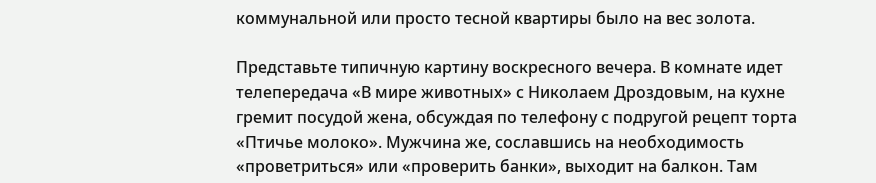коммунальной или просто тесной квартиры было на вес золота.

Представьте типичную картину воскресного вечера. В комнате идет телепередача «В мире животных» с Николаем Дроздовым, на кухне гремит посудой жена, обсуждая по телефону с подругой рецепт торта «Птичье молоко». Мужчина же, сославшись на необходимость «проветриться» или «проверить банки», выходит на балкон. Там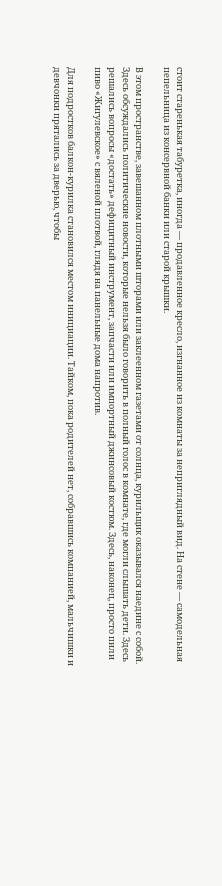стоит старенькая табуретка, иногда — продавленное кресло, изгнанное из комнаты за неприглядный вид. На стене — самодельная пепельница из консервной банки или старой крышки.

В этом пространстве, завешанном плотными шторами или заклеенном газетами от солнца, курильщик оказывался наедине с собой. Здесь обсуждались политические новости, которые нельзя было говорить в полный голос в комнате, где могли слышать дети. Здесь решались вопросы «достать» дефицитный инструмент, запчасти или импортный джинсовый костюм. Здесь, наконец, просто пили пиво «Жигулевское» с вяленой плотвой, глядя на панельные дома напротив.

Для подростков балкон-курилка становился местом инициации. Тайком, пока родителей нет, собравшись компанией, мальчишки и девчонки прятались за дверью, чтобы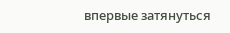впервые затянуться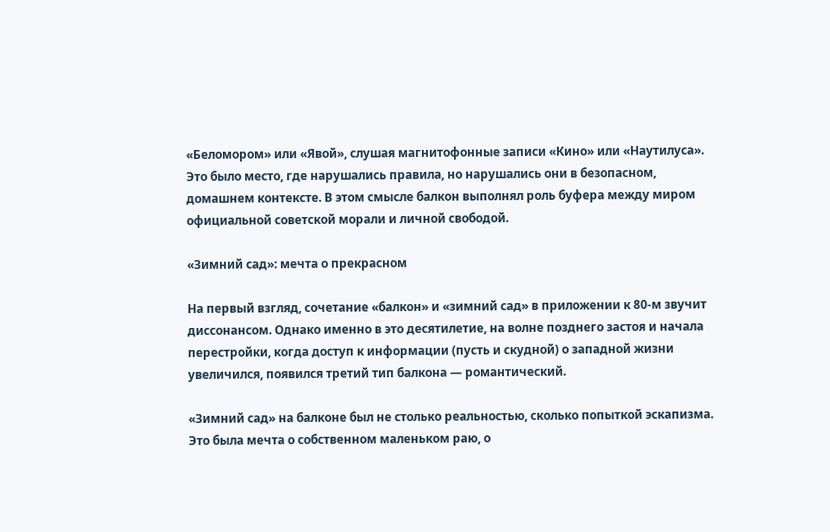«Беломором» или «Явой», слушая магнитофонные записи «Кино» или «Наутилуса». Это было место, где нарушались правила, но нарушались они в безопасном, домашнем контексте. В этом смысле балкон выполнял роль буфера между миром официальной советской морали и личной свободой.

«Зимний сад»: мечта о прекрасном

На первый взгляд, сочетание «балкон» и «зимний сад» в приложении к 80-м звучит диссонансом. Однако именно в это десятилетие, на волне позднего застоя и начала перестройки, когда доступ к информации (пусть и скудной) о западной жизни увеличился, появился третий тип балкона — романтический.

«Зимний сад» на балконе был не столько реальностью, сколько попыткой эскапизма. Это была мечта о собственном маленьком раю, о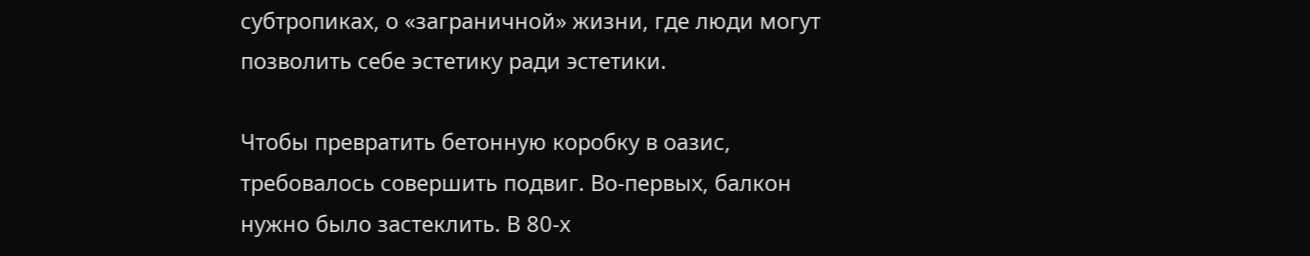субтропиках, о «заграничной» жизни, где люди могут позволить себе эстетику ради эстетики.

Чтобы превратить бетонную коробку в оазис, требовалось совершить подвиг. Во-первых, балкон нужно было застеклить. В 80-х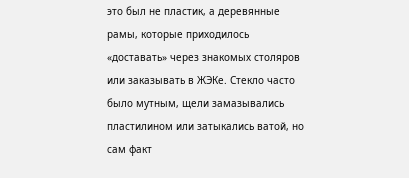это был не пластик, а деревянные рамы, которые приходилось «доставать» через знакомых столяров или заказывать в ЖЭКе. Стекло часто было мутным, щели замазывались пластилином или затыкались ватой, но сам факт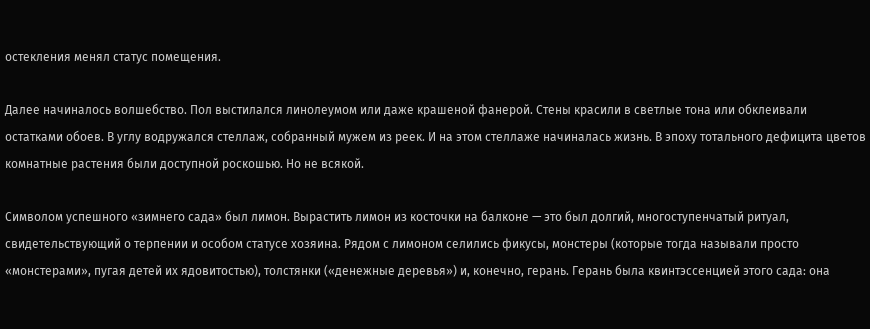остекления менял статус помещения.

Далее начиналось волшебство. Пол выстилался линолеумом или даже крашеной фанерой. Стены красили в светлые тона или обклеивали остатками обоев. В углу водружался стеллаж, собранный мужем из реек. И на этом стеллаже начиналась жизнь. В эпоху тотального дефицита цветов комнатные растения были доступной роскошью. Но не всякой.

Символом успешного «зимнего сада» был лимон. Вырастить лимон из косточки на балконе — это был долгий, многоступенчатый ритуал, свидетельствующий о терпении и особом статусе хозяина. Рядом с лимоном селились фикусы, монстеры (которые тогда называли просто «монстерами», пугая детей их ядовитостью), толстянки («денежные деревья») и, конечно, герань. Герань была квинтэссенцией этого сада: она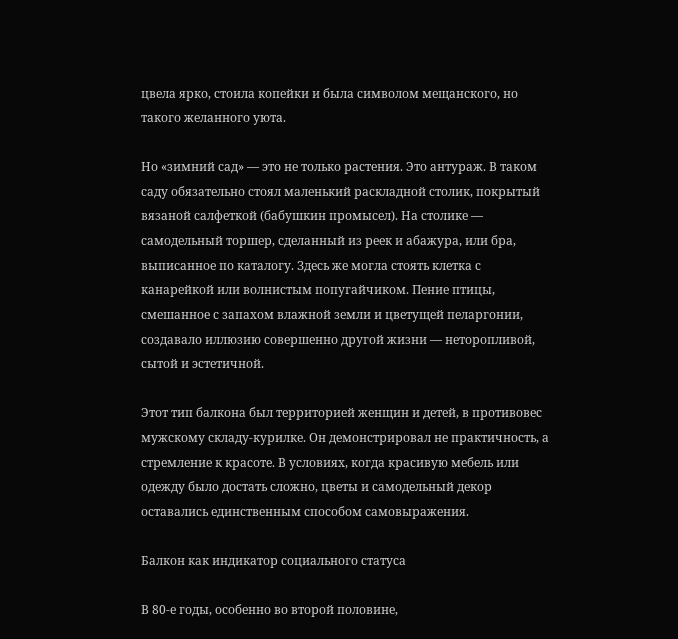цвела ярко, стоила копейки и была символом мещанского, но такого желанного уюта.

Но «зимний сад» — это не только растения. Это антураж. В таком саду обязательно стоял маленький раскладной столик, покрытый вязаной салфеткой (бабушкин промысел). На столике — самодельный торшер, сделанный из реек и абажура, или бра, выписанное по каталогу. Здесь же могла стоять клетка с канарейкой или волнистым попугайчиком. Пение птицы, смешанное с запахом влажной земли и цветущей пеларгонии, создавало иллюзию совершенно другой жизни — неторопливой, сытой и эстетичной.

Этот тип балкона был территорией женщин и детей, в противовес мужскому складу-курилке. Он демонстрировал не практичность, а стремление к красоте. В условиях, когда красивую мебель или одежду было достать сложно, цветы и самодельный декор оставались единственным способом самовыражения.

Балкон как индикатор социального статуса

В 80-е годы, особенно во второй половине,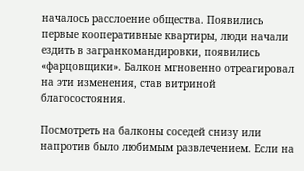началось расслоение общества. Появились первые кооперативные квартиры, люди начали ездить в загранкомандировки, появились «фарцовщики». Балкон мгновенно отреагировал на эти изменения, став витриной благосостояния.

Посмотреть на балконы соседей снизу или напротив было любимым развлечением. Если на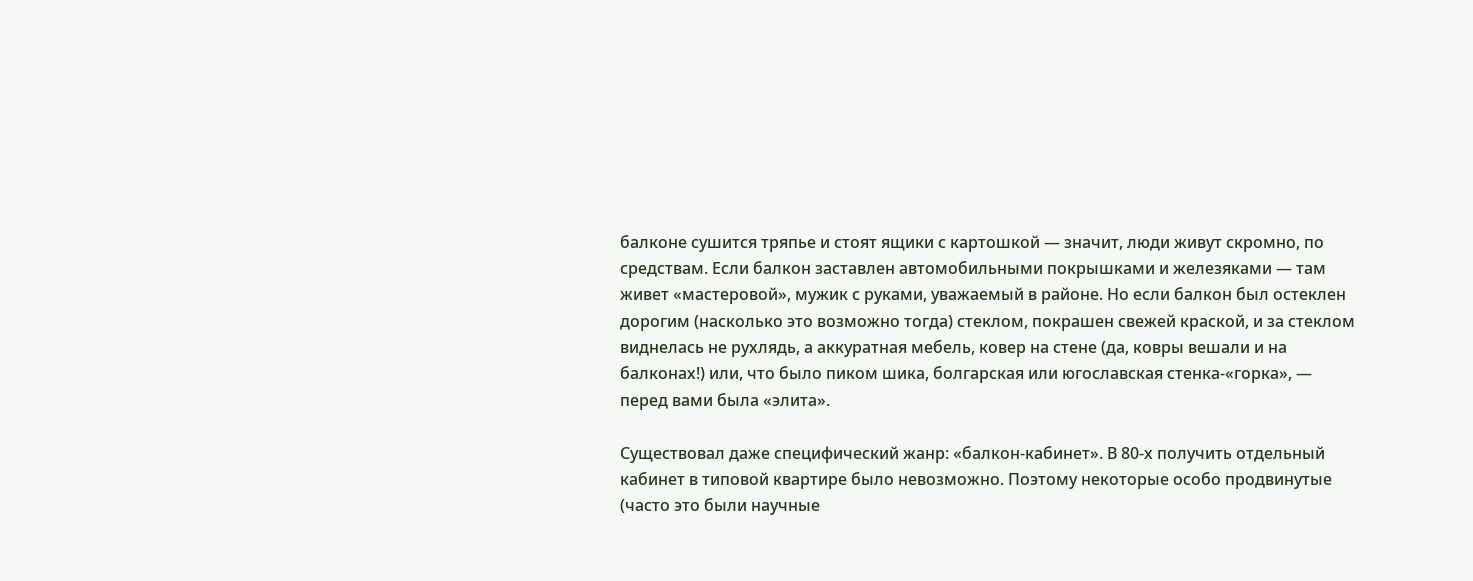балконе сушится тряпье и стоят ящики с картошкой — значит, люди живут скромно, по средствам. Если балкон заставлен автомобильными покрышками и железяками — там живет «мастеровой», мужик с руками, уважаемый в районе. Но если балкон был остеклен дорогим (насколько это возможно тогда) стеклом, покрашен свежей краской, и за стеклом виднелась не рухлядь, а аккуратная мебель, ковер на стене (да, ковры вешали и на балконах!) или, что было пиком шика, болгарская или югославская стенка-«горка», — перед вами была «элита».

Существовал даже специфический жанр: «балкон-кабинет». В 80-х получить отдельный кабинет в типовой квартире было невозможно. Поэтому некоторые особо продвинутые (часто это были научные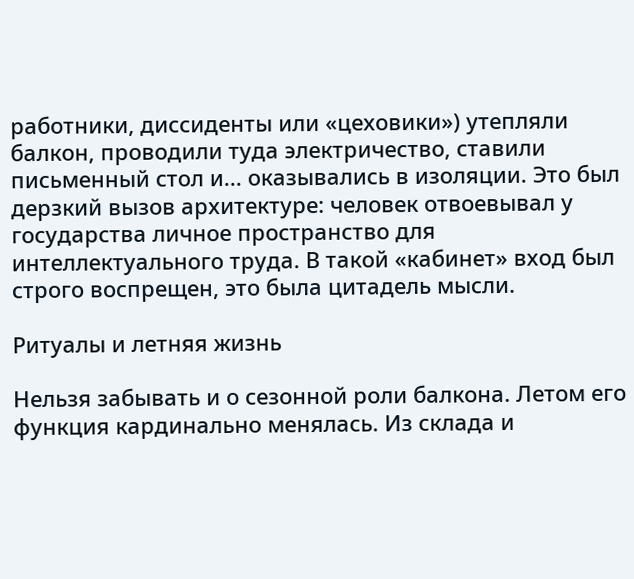работники, диссиденты или «цеховики») утепляли балкон, проводили туда электричество, ставили письменный стол и... оказывались в изоляции. Это был дерзкий вызов архитектуре: человек отвоевывал у государства личное пространство для интеллектуального труда. В такой «кабинет» вход был строго воспрещен, это была цитадель мысли.

Ритуалы и летняя жизнь

Нельзя забывать и о сезонной роли балкона. Летом его функция кардинально менялась. Из склада и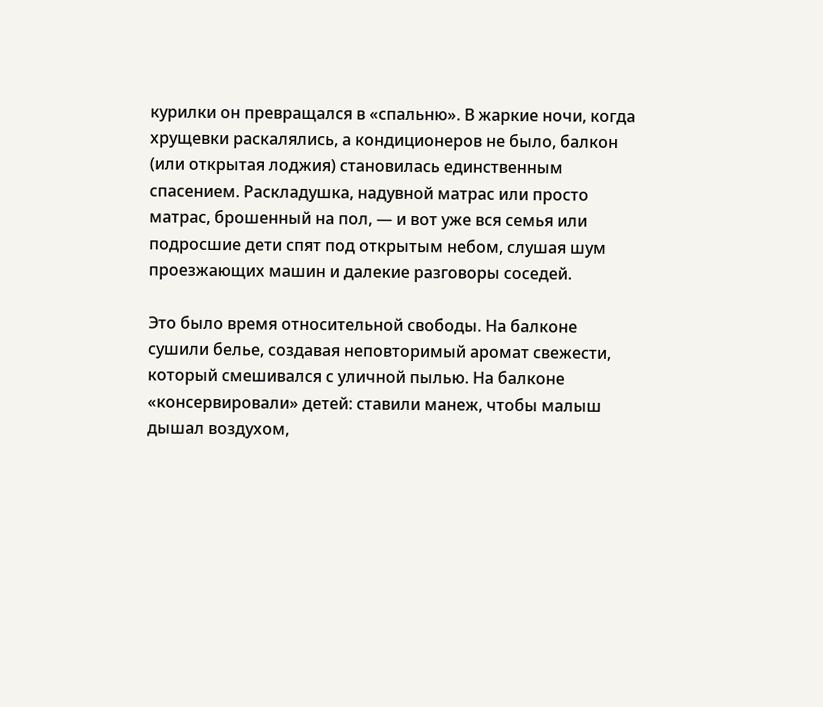курилки он превращался в «спальню». В жаркие ночи, когда хрущевки раскалялись, а кондиционеров не было, балкон (или открытая лоджия) становилась единственным спасением. Раскладушка, надувной матрас или просто матрас, брошенный на пол, — и вот уже вся семья или подросшие дети спят под открытым небом, слушая шум проезжающих машин и далекие разговоры соседей.

Это было время относительной свободы. На балконе сушили белье, создавая неповторимый аромат свежести, который смешивался с уличной пылью. На балконе «консервировали» детей: ставили манеж, чтобы малыш дышал воздухом,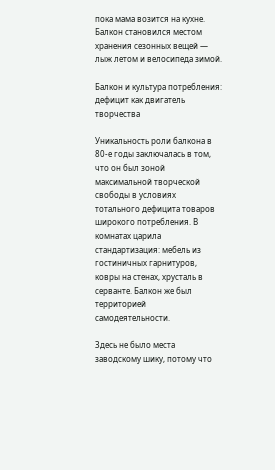пока мама возится на кухне. Балкон становился местом хранения сезонных вещей — лыж летом и велосипеда зимой.

Балкон и культура потребления: дефицит как двигатель творчества

Уникальность роли балкона в 80-е годы заключалась в том, что он был зоной максимальной творческой свободы в условиях тотального дефицита товаров широкого потребления. В комнатах царила стандартизация: мебель из гостиничных гарнитуров, ковры на стенах, хрусталь в серванте. Балкон же был территорией самодеятельности.

Здесь не было места заводскому шику, потому что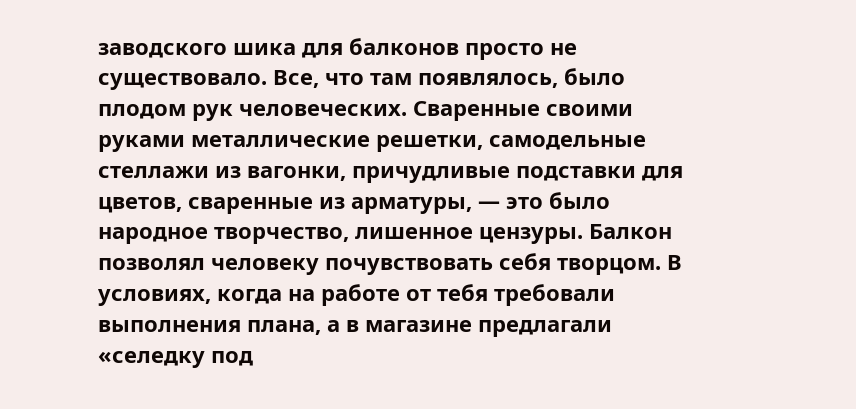заводского шика для балконов просто не существовало. Все, что там появлялось, было плодом рук человеческих. Сваренные своими руками металлические решетки, самодельные стеллажи из вагонки, причудливые подставки для цветов, сваренные из арматуры, — это было народное творчество, лишенное цензуры. Балкон позволял человеку почувствовать себя творцом. В условиях, когда на работе от тебя требовали выполнения плана, а в магазине предлагали «селедку под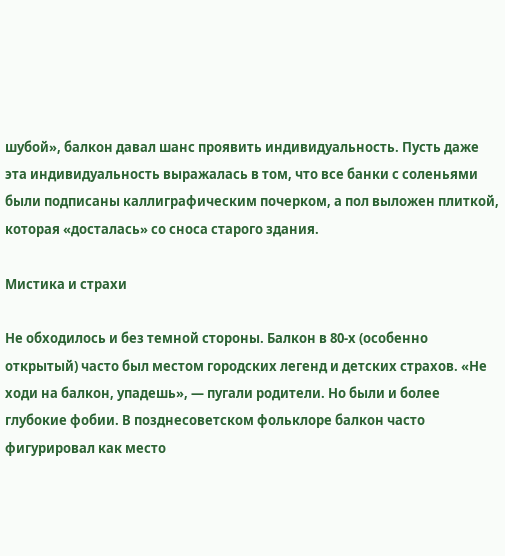шубой», балкон давал шанс проявить индивидуальность. Пусть даже эта индивидуальность выражалась в том, что все банки с соленьями были подписаны каллиграфическим почерком, а пол выложен плиткой, которая «досталась» со сноса старого здания.

Мистика и страхи

Не обходилось и без темной стороны. Балкон в 80-х (особенно открытый) часто был местом городских легенд и детских страхов. «Не ходи на балкон, упадешь», — пугали родители. Но были и более глубокие фобии. В позднесоветском фольклоре балкон часто фигурировал как место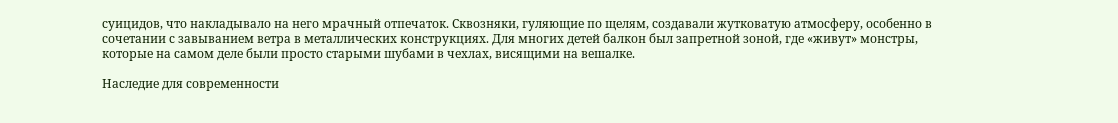суицидов, что накладывало на него мрачный отпечаток. Сквозняки, гуляющие по щелям, создавали жутковатую атмосферу, особенно в сочетании с завыванием ветра в металлических конструкциях. Для многих детей балкон был запретной зоной, где «живут» монстры, которые на самом деле были просто старыми шубами в чехлах, висящими на вешалке.

Наследие для современности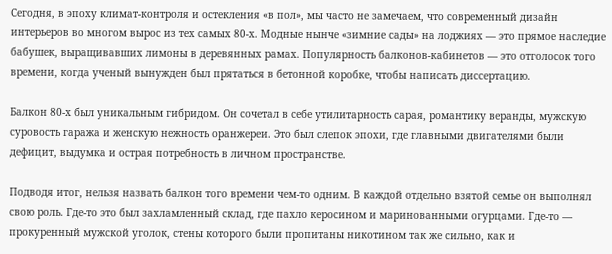Сегодня, в эпоху климат-контроля и остекления «в пол», мы часто не замечаем, что современный дизайн интерьеров во многом вырос из тех самых 80-х. Модные нынче «зимние сады» на лоджиях — это прямое наследие бабушек, выращивавших лимоны в деревянных рамах. Популярность балконов-кабинетов — это отголосок того времени, когда ученый вынужден был прятаться в бетонной коробке, чтобы написать диссертацию.

Балкон 80-х был уникальным гибридом. Он сочетал в себе утилитарность сарая, романтику веранды, мужскую суровость гаража и женскую нежность оранжереи. Это был слепок эпохи, где главными двигателями были дефицит, выдумка и острая потребность в личном пространстве.

Подводя итог, нельзя назвать балкон того времени чем-то одним. В каждой отдельно взятой семье он выполнял свою роль. Где-то это был захламленный склад, где пахло керосином и маринованными огурцами. Где-то — прокуренный мужской уголок, стены которого были пропитаны никотином так же сильно, как и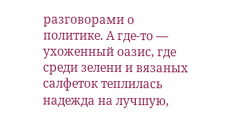разговорами о политике. А где-то — ухоженный оазис, где среди зелени и вязаных салфеток теплилась надежда на лучшую,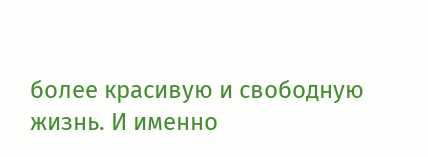более красивую и свободную жизнь. И именно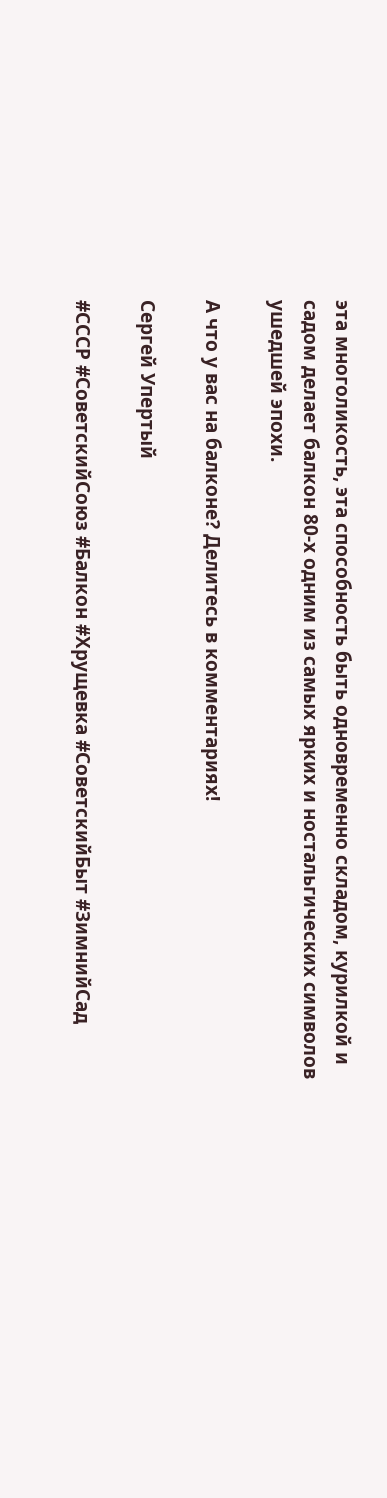эта многоликость, эта способность быть одновременно складом, курилкой и садом делает балкон 80-х одним из самых ярких и ностальгических символов ушедшей эпохи.

А что у вас на балконе? Делитесь в комментариях!

Сергей Упертый

#СССР #СоветскийСоюз #Балкон #Хрущевка #СоветскийБыт #ЗимнийСад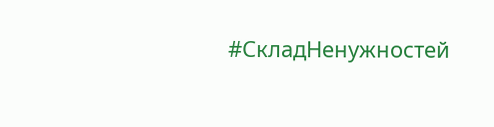#СкладНенужностей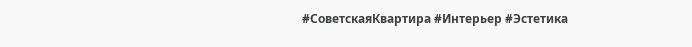#СоветскаяКвартира #Интерьер #Эстетика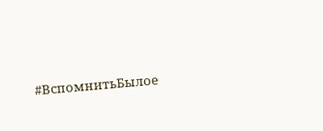#ВспомнитьБылое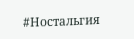#Ностальгия